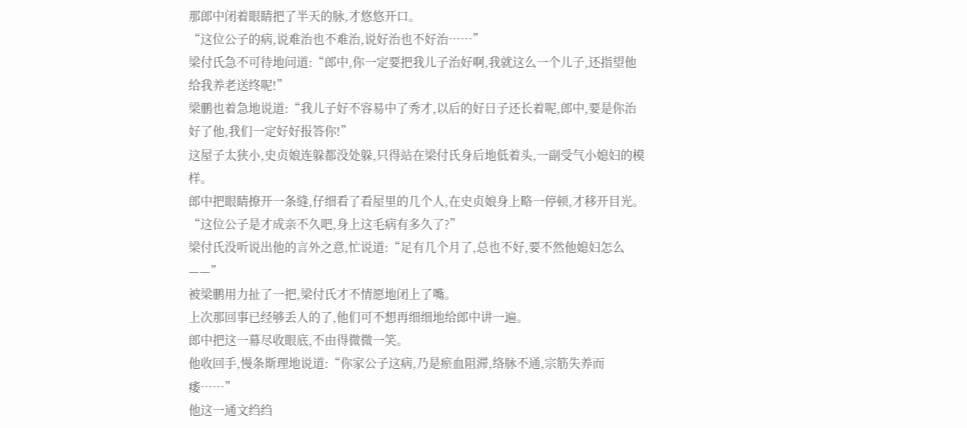那郎中闭着眼睛把了半天的脉,才悠悠开口。
“这位公子的病,说难治也不难治,说好治也不好治……”
梁付氏急不可待地问道:“郎中,你一定要把我儿子治好啊,我就这么一个儿子,还指望他给我养老送终呢!”
梁鹏也着急地说道:“我儿子好不容易中了秀才,以后的好日子还长着呢,郎中,要是你治好了他,我们一定好好报答你!”
这屋子太狭小,史贞娘连躲都没处躲,只得站在梁付氏身后地低着头,一副受气小媳妇的模样。
郎中把眼睛撩开一条缝,仔细看了看屋里的几个人,在史贞娘身上略一停顿,才移开目光。
“这位公子是才成亲不久吧,身上这毛病有多久了?”
梁付氏没听说出他的言外之意,忙说道:“足有几个月了,总也不好,要不然他媳妇怎么——”
被梁鹏用力扯了一把,梁付氏才不情愿地闭上了嘴。
上次那回事已经够丢人的了,他们可不想再细细地给郎中讲一遍。
郎中把这一幕尽收眼底,不由得微微一笑。
他收回手,慢条斯理地说道:“你家公子这病,乃是瘀血阻滞,络脉不通,宗筋失养而痿……”
他这一通文绉绉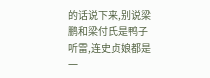的话说下来,别说梁鹏和梁付氏是鸭子听雷,连史贞娘都是一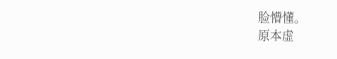脸懵懂。
原本虚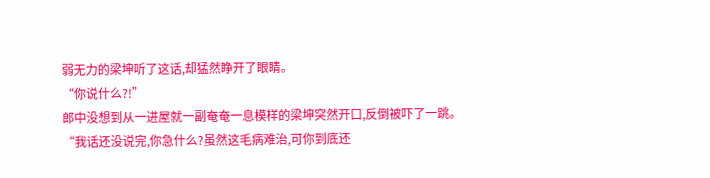弱无力的梁坤听了这话,却猛然睁开了眼睛。
“你说什么?!”
郎中没想到从一进屋就一副奄奄一息模样的梁坤突然开口,反倒被吓了一跳。
“我话还没说完,你急什么?虽然这毛病难治,可你到底还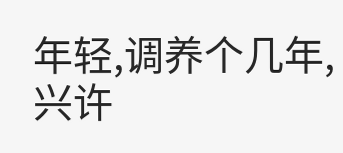年轻,调养个几年,兴许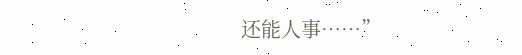还能人事……”